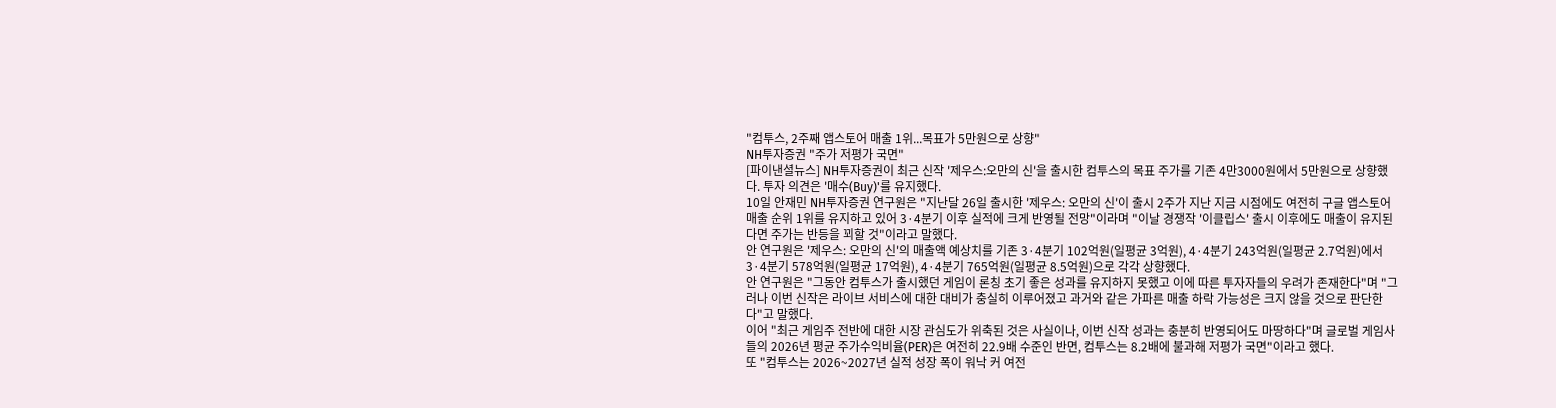"컴투스, 2주째 앱스토어 매출 1위...목표가 5만원으로 상향"
NH투자증권 "주가 저평가 국면"
[파이낸셜뉴스] NH투자증권이 최근 신작 '제우스:오만의 신'을 출시한 컴투스의 목표 주가를 기존 4만3000원에서 5만원으로 상향했다. 투자 의견은 '매수(Buy)'를 유지했다.
10일 안재민 NH투자증권 연구원은 "지난달 26일 출시한 '제우스: 오만의 신'이 출시 2주가 지난 지금 시점에도 여전히 구글 앱스토어 매출 순위 1위를 유지하고 있어 3·4분기 이후 실적에 크게 반영될 전망"이라며 "이날 경쟁작 '이클립스' 출시 이후에도 매출이 유지된다면 주가는 반등을 꾀할 것"이라고 말했다.
안 연구원은 '제우스: 오만의 신'의 매출액 예상치를 기존 3·4분기 102억원(일평균 3억원), 4·4분기 243억원(일평균 2.7억원)에서 3·4분기 578억원(일평균 17억원), 4·4분기 765억원(일평균 8.5억원)으로 각각 상향했다.
안 연구원은 "그동안 컴투스가 출시했던 게임이 론칭 초기 좋은 성과를 유지하지 못했고 이에 따른 투자자들의 우려가 존재한다"며 "그러나 이번 신작은 라이브 서비스에 대한 대비가 충실히 이루어졌고 과거와 같은 가파른 매출 하락 가능성은 크지 않을 것으로 판단한다"고 말했다.
이어 "최근 게임주 전반에 대한 시장 관심도가 위축된 것은 사실이나, 이번 신작 성과는 충분히 반영되어도 마땅하다"며 글로벌 게임사들의 2026년 평균 주가수익비율(PER)은 여전히 22.9배 수준인 반면, 컴투스는 8.2배에 불과해 저평가 국면"이라고 했다.
또 "컴투스는 2026~2027년 실적 성장 폭이 워낙 커 여전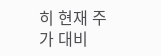히 현재 주가 대비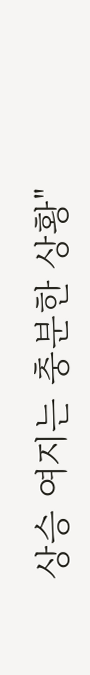상승 여지는 충분한 상황"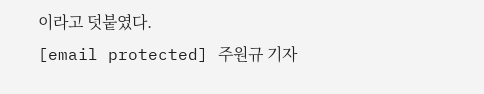이라고 덧붙였다.
[email protected] 주원규 기자